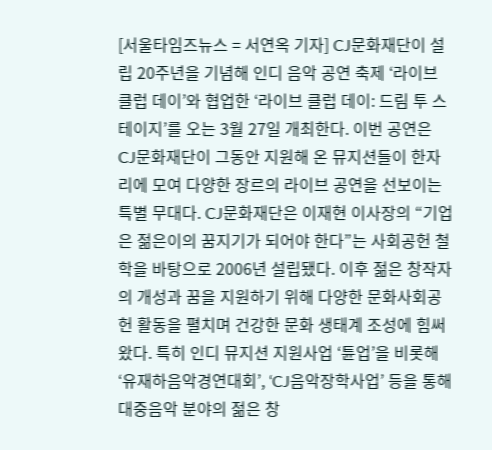[서울타임즈뉴스 = 서연옥 기자] CJ문화재단이 설립 20주년을 기념해 인디 음악 공연 축제 ‘라이브 클럽 데이’와 협업한 ‘라이브 클럽 데이: 드림 투 스테이지’를 오는 3월 27일 개최한다. 이번 공연은 CJ문화재단이 그동안 지원해 온 뮤지션들이 한자리에 모여 다양한 장르의 라이브 공연을 선보이는 특별 무대다. CJ문화재단은 이재현 이사장의 “기업은 젊은이의 꿈지기가 되어야 한다”는 사회공헌 철학을 바탕으로 2006년 설립됐다. 이후 젊은 창작자의 개성과 꿈을 지원하기 위해 다양한 문화사회공헌 활동을 펼치며 건강한 문화 생태계 조성에 힘써왔다. 특히 인디 뮤지션 지원사업 ‘튠업’을 비롯해 ‘유재하음악경연대회’, ‘CJ음악장학사업’ 등을 통해 대중음악 분야의 젊은 창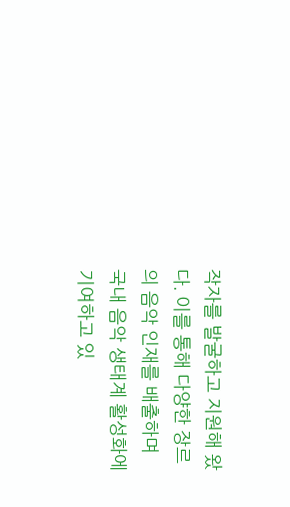작자를 발굴하고 지원해 왔다. 이를 통해 다양한 장르의 음악 인재를 배출하며 국내 음악 생태계 활성화에 기여하고 있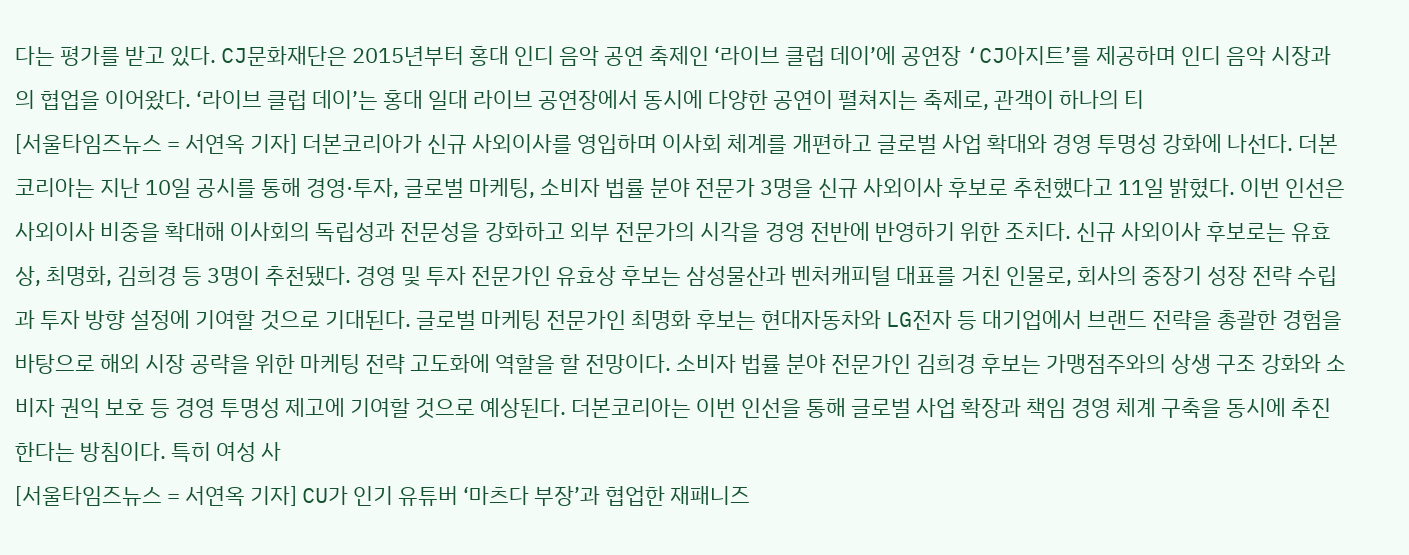다는 평가를 받고 있다. CJ문화재단은 2015년부터 홍대 인디 음악 공연 축제인 ‘라이브 클럽 데이’에 공연장 ‘CJ아지트’를 제공하며 인디 음악 시장과의 협업을 이어왔다. ‘라이브 클럽 데이’는 홍대 일대 라이브 공연장에서 동시에 다양한 공연이 펼쳐지는 축제로, 관객이 하나의 티
[서울타임즈뉴스 = 서연옥 기자] 더본코리아가 신규 사외이사를 영입하며 이사회 체계를 개편하고 글로벌 사업 확대와 경영 투명성 강화에 나선다. 더본코리아는 지난 10일 공시를 통해 경영·투자, 글로벌 마케팅, 소비자 법률 분야 전문가 3명을 신규 사외이사 후보로 추천했다고 11일 밝혔다. 이번 인선은 사외이사 비중을 확대해 이사회의 독립성과 전문성을 강화하고 외부 전문가의 시각을 경영 전반에 반영하기 위한 조치다. 신규 사외이사 후보로는 유효상, 최명화, 김희경 등 3명이 추천됐다. 경영 및 투자 전문가인 유효상 후보는 삼성물산과 벤처캐피털 대표를 거친 인물로, 회사의 중장기 성장 전략 수립과 투자 방향 설정에 기여할 것으로 기대된다. 글로벌 마케팅 전문가인 최명화 후보는 현대자동차와 LG전자 등 대기업에서 브랜드 전략을 총괄한 경험을 바탕으로 해외 시장 공략을 위한 마케팅 전략 고도화에 역할을 할 전망이다. 소비자 법률 분야 전문가인 김희경 후보는 가맹점주와의 상생 구조 강화와 소비자 권익 보호 등 경영 투명성 제고에 기여할 것으로 예상된다. 더본코리아는 이번 인선을 통해 글로벌 사업 확장과 책임 경영 체계 구축을 동시에 추진한다는 방침이다. 특히 여성 사
[서울타임즈뉴스 = 서연옥 기자] CU가 인기 유튜버 ‘마츠다 부장’과 협업한 재패니즈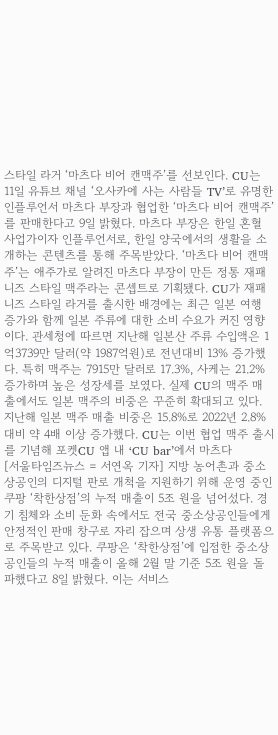스타일 라거 ‘마츠다 비어 캔맥주’를 선보인다. CU는 11일 유튜브 채널 ‘오사카에 사는 사람들 TV’로 유명한 인플루언서 마츠다 부장과 협업한 ‘마츠다 비어 캔맥주’를 판매한다고 9일 밝혔다. 마츠다 부장은 한일 혼혈 사업가이자 인플루언서로, 한일 양국에서의 생활을 소개하는 콘텐츠를 통해 주목받았다. ‘마츠다 비어 캔맥주’는 애주가로 알려진 마츠다 부장이 만든 정통 재패니즈 스타일 맥주라는 콘셉트로 기획됐다. CU가 재패니즈 스타일 라거를 출시한 배경에는 최근 일본 여행 증가와 함께 일본 주류에 대한 소비 수요가 커진 영향이다. 관세청에 따르면 지난해 일본산 주류 수입액은 1억3739만 달러(약 1987억원)로 전년대비 13% 증가했다. 특히 맥주는 7915만 달러로 17.3%, 사케는 21.2% 증가하며 높은 성장세를 보였다. 실제 CU의 맥주 매출에서도 일본 맥주의 비중은 꾸준히 확대되고 있다. 지난해 일본 맥주 매출 비중은 15.8%로 2022년 2.8% 대비 약 4배 이상 증가했다. CU는 이번 협업 맥주 출시를 기념해 포켓CU 앱 내 ‘CU bar’에서 마츠다
[서울타임즈뉴스 = 서연옥 기자] 지방 농어촌과 중소상공인의 디지털 판로 개척을 지원하기 위해 운영 중인 쿠팡 ‘착한상점’의 누적 매출이 5조 원을 넘어섰다. 경기 침체와 소비 둔화 속에서도 전국 중소상공인들에게 안정적인 판매 창구로 자리 잡으며 상생 유통 플랫폼으로 주목받고 있다. 쿠팡은 ‘착한상점’에 입점한 중소상공인들의 누적 매출이 올해 2월 말 기준 5조 원을 돌파했다고 8일 밝혔다. 이는 서비스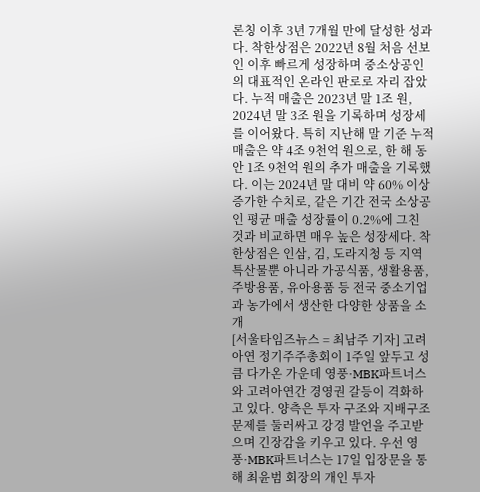론칭 이후 3년 7개월 만에 달성한 성과다. 착한상점은 2022년 8월 처음 선보인 이후 빠르게 성장하며 중소상공인의 대표적인 온라인 판로로 자리 잡았다. 누적 매출은 2023년 말 1조 원, 2024년 말 3조 원을 기록하며 성장세를 이어왔다. 특히 지난해 말 기준 누적 매출은 약 4조 9천억 원으로, 한 해 동안 1조 9천억 원의 추가 매출을 기록했다. 이는 2024년 말 대비 약 60% 이상 증가한 수치로, 같은 기간 전국 소상공인 평균 매출 성장률이 0.2%에 그친 것과 비교하면 매우 높은 성장세다. 착한상점은 인삼, 김, 도라지청 등 지역 특산물뿐 아니라 가공식품, 생활용품, 주방용품, 유아용품 등 전국 중소기업과 농가에서 생산한 다양한 상품을 소개
[서울타임즈뉴스 = 최남주 기자] 고려아연 정기주주총회이 1주일 앞두고 성큼 다가온 가운데 영풍·MBK파트너스와 고려아연간 경영권 갈등이 격화하고 있다. 양측은 투자 구조와 지배구조 문제를 둘러싸고 강경 발언을 주고받으며 긴장감을 키우고 있다. 우선 영풍·MBK파트너스는 17일 입장문을 통해 최윤범 회장의 개인 투자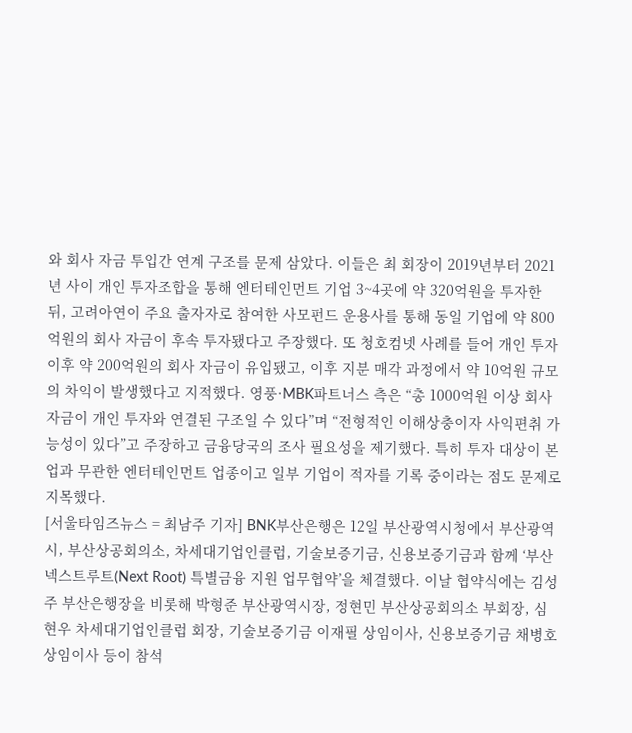와 회사 자금 투입간 연계 구조를 문제 삼았다. 이들은 최 회장이 2019년부터 2021년 사이 개인 투자조합을 통해 엔터테인먼트 기업 3~4곳에 약 320억원을 투자한 뒤, 고려아연이 주요 출자자로 참여한 사모펀드 운용사를 통해 동일 기업에 약 800억원의 회사 자금이 후속 투자됐다고 주장했다. 또 청호컴넷 사례를 들어 개인 투자 이후 약 200억원의 회사 자금이 유입됐고, 이후 지분 매각 과정에서 약 10억원 규모의 차익이 발생했다고 지적했다. 영풍·MBK파트너스 측은 “총 1000억원 이상 회사 자금이 개인 투자와 연결된 구조일 수 있다”며 “전형적인 이해상충이자 사익편취 가능성이 있다”고 주장하고 금융당국의 조사 필요성을 제기했다. 특히 투자 대상이 본업과 무관한 엔터테인먼트 업종이고 일부 기업이 적자를 기록 중이라는 점도 문제로 지목했다.
[서울타임즈뉴스 = 최남주 기자] BNK부산은행은 12일 부산광역시청에서 부산광역시, 부산상공회의소, 차세대기업인클럽, 기술보증기금, 신용보증기금과 함께 ‘부산 넥스트루트(Next Root) 특별금융 지원 업무협약’을 체결했다. 이날 협약식에는 김성주 부산은행장을 비롯해 박형준 부산광역시장, 정현민 부산상공회의소 부회장, 심현우 차세대기업인클럽 회장, 기술보증기금 이재필 상임이사, 신용보증기금 채병호 상임이사 등이 참석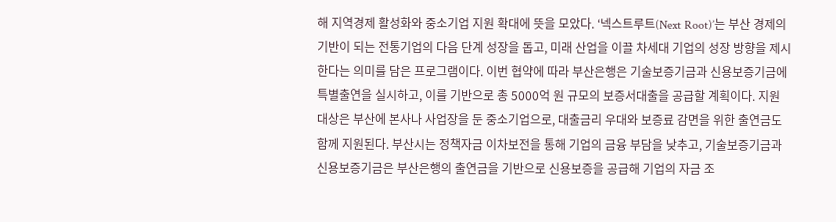해 지역경제 활성화와 중소기업 지원 확대에 뜻을 모았다. ‘넥스트루트(Next Root)’는 부산 경제의 기반이 되는 전통기업의 다음 단계 성장을 돕고, 미래 산업을 이끌 차세대 기업의 성장 방향을 제시한다는 의미를 담은 프로그램이다. 이번 협약에 따라 부산은행은 기술보증기금과 신용보증기금에 특별출연을 실시하고, 이를 기반으로 총 5000억 원 규모의 보증서대출을 공급할 계획이다. 지원 대상은 부산에 본사나 사업장을 둔 중소기업으로, 대출금리 우대와 보증료 감면을 위한 출연금도 함께 지원된다. 부산시는 정책자금 이차보전을 통해 기업의 금융 부담을 낮추고, 기술보증기금과 신용보증기금은 부산은행의 출연금을 기반으로 신용보증을 공급해 기업의 자금 조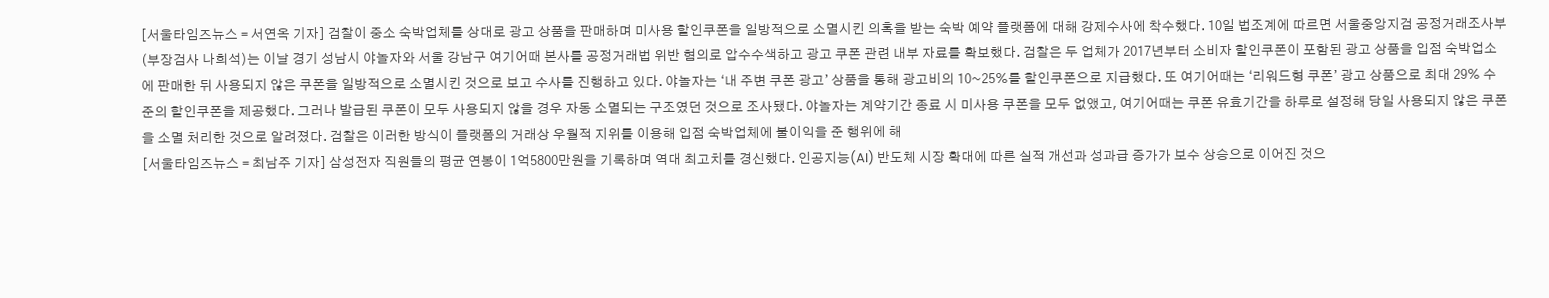[서울타임즈뉴스 = 서연옥 기자] 검찰이 중소 숙박업체를 상대로 광고 상품을 판매하며 미사용 할인쿠폰을 일방적으로 소멸시킨 의혹을 받는 숙박 예약 플랫폼에 대해 강제수사에 착수했다. 10일 법조계에 따르면 서울중앙지검 공정거래조사부(부장검사 나희석)는 이날 경기 성남시 야놀자와 서울 강남구 여기어때 본사를 공정거래법 위반 혐의로 압수수색하고 광고 쿠폰 관련 내부 자료를 확보했다. 검찰은 두 업체가 2017년부터 소비자 할인쿠폰이 포함된 광고 상품을 입점 숙박업소에 판매한 뒤 사용되지 않은 쿠폰을 일방적으로 소멸시킨 것으로 보고 수사를 진행하고 있다. 야놀자는 ‘내 주변 쿠폰 광고’ 상품을 통해 광고비의 10~25%를 할인쿠폰으로 지급했다. 또 여기어때는 ‘리워드형 쿠폰’ 광고 상품으로 최대 29% 수준의 할인쿠폰을 제공했다. 그러나 발급된 쿠폰이 모두 사용되지 않을 경우 자동 소멸되는 구조였던 것으로 조사됐다. 야놀자는 계약기간 종료 시 미사용 쿠폰을 모두 없앴고, 여기어때는 쿠폰 유효기간을 하루로 설정해 당일 사용되지 않은 쿠폰을 소멸 처리한 것으로 알려졌다. 검찰은 이러한 방식이 플랫폼의 거래상 우월적 지위를 이용해 입점 숙박업체에 불이익을 준 행위에 해
[서울타임즈뉴스 = 최남주 기자] 삼성전자 직원들의 평균 연봉이 1억5800만원을 기록하며 역대 최고치를 경신했다. 인공지능(AI) 반도체 시장 확대에 따른 실적 개선과 성과급 증가가 보수 상승으로 이어진 것으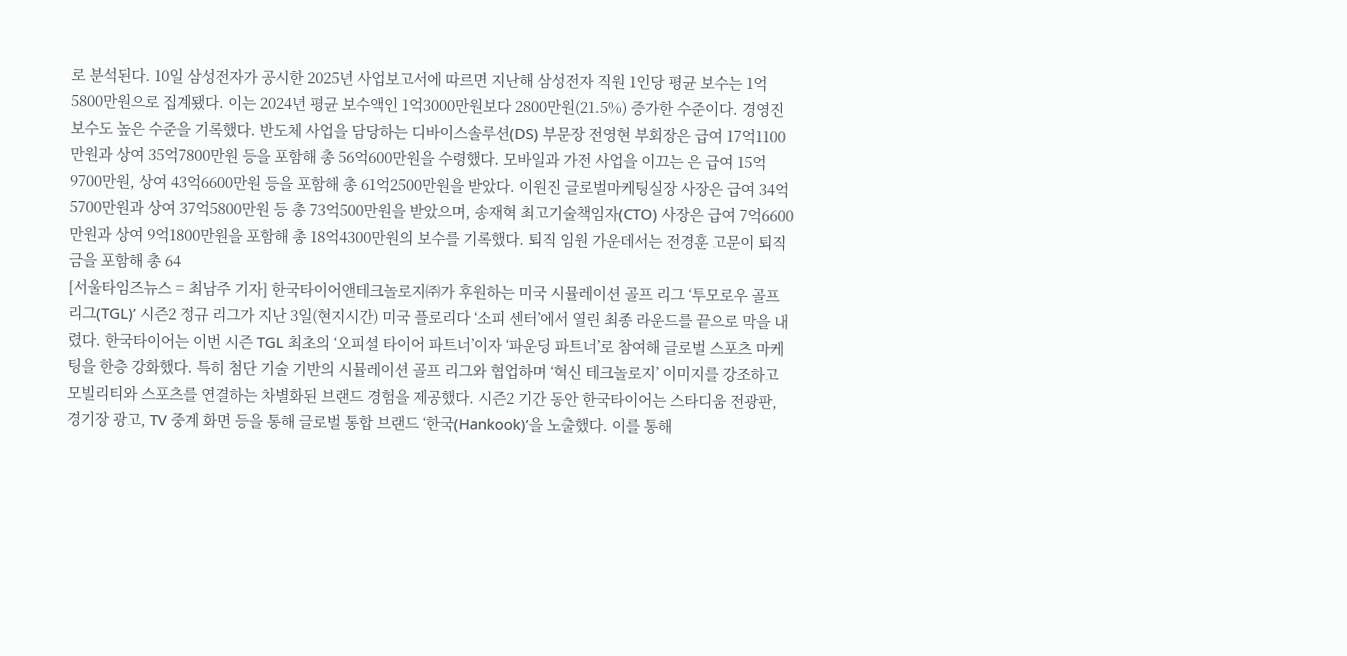로 분석된다. 10일 삼성전자가 공시한 2025년 사업보고서에 따르면 지난해 삼성전자 직원 1인당 평균 보수는 1억5800만원으로 집계됐다. 이는 2024년 평균 보수액인 1억3000만원보다 2800만원(21.5%) 증가한 수준이다. 경영진 보수도 높은 수준을 기록했다. 반도체 사업을 담당하는 디바이스솔루션(DS) 부문장 전영현 부회장은 급여 17억1100만원과 상여 35억7800만원 등을 포함해 총 56억600만원을 수령했다. 모바일과 가전 사업을 이끄는 은 급여 15억9700만원, 상여 43억6600만원 등을 포함해 총 61억2500만원을 받았다. 이원진 글로벌마케팅실장 사장은 급여 34억5700만원과 상여 37억5800만원 등 총 73억500만원을 받았으며, 송재혁 최고기술책임자(CTO) 사장은 급여 7억6600만원과 상여 9억1800만원을 포함해 총 18억4300만원의 보수를 기록했다. 퇴직 임원 가운데서는 전경훈 고문이 퇴직금을 포함해 총 64
[서울타임즈뉴스 = 최남주 기자] 한국타이어앤테크놀로지㈜가 후원하는 미국 시뮬레이션 골프 리그 ‘투모로우 골프 리그(TGL)’ 시즌2 정규 리그가 지난 3일(현지시간) 미국 플로리다 ‘소피 센터’에서 열린 최종 라운드를 끝으로 막을 내렸다. 한국타이어는 이번 시즌 TGL 최초의 ‘오피셜 타이어 파트너’이자 ‘파운딩 파트너’로 참여해 글로벌 스포츠 마케팅을 한층 강화했다. 특히 첨단 기술 기반의 시뮬레이션 골프 리그와 협업하며 ‘혁신 테크놀로지’ 이미지를 강조하고 모빌리티와 스포츠를 연결하는 차별화된 브랜드 경험을 제공했다. 시즌2 기간 동안 한국타이어는 스타디움 전광판, 경기장 광고, TV 중계 화면 등을 통해 글로벌 통합 브랜드 ‘한국(Hankook)’을 노출했다. 이를 통해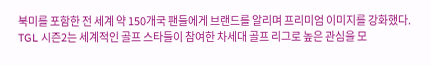북미를 포함한 전 세계 약 150개국 팬들에게 브랜드를 알리며 프리미엄 이미지를 강화했다. TGL 시즌2는 세계적인 골프 스타들이 참여한 차세대 골프 리그로 높은 관심을 모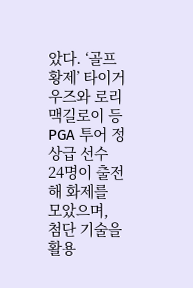았다. ‘골프 황제’ 타이거 우즈와 로리 맥길로이 등 PGA 투어 정상급 선수 24명이 출전해 화제를 모았으며, 첨단 기술을 활용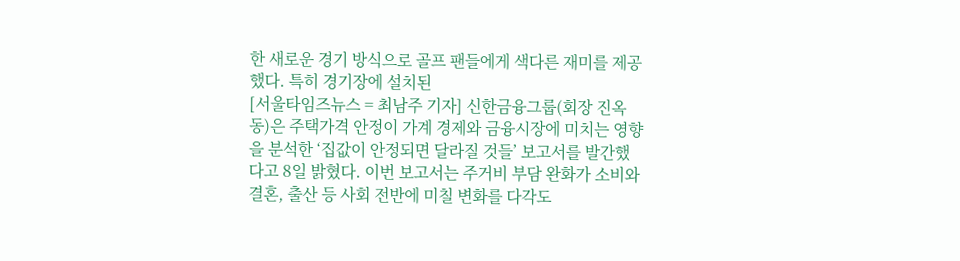한 새로운 경기 방식으로 골프 팬들에게 색다른 재미를 제공했다. 특히 경기장에 설치된
[서울타임즈뉴스 = 최남주 기자] 신한금융그룹(회장 진옥동)은 주택가격 안정이 가계 경제와 금융시장에 미치는 영향을 분석한 ‘집값이 안정되면 달라질 것들’ 보고서를 발간했다고 8일 밝혔다. 이번 보고서는 주거비 부담 완화가 소비와 결혼, 출산 등 사회 전반에 미칠 변화를 다각도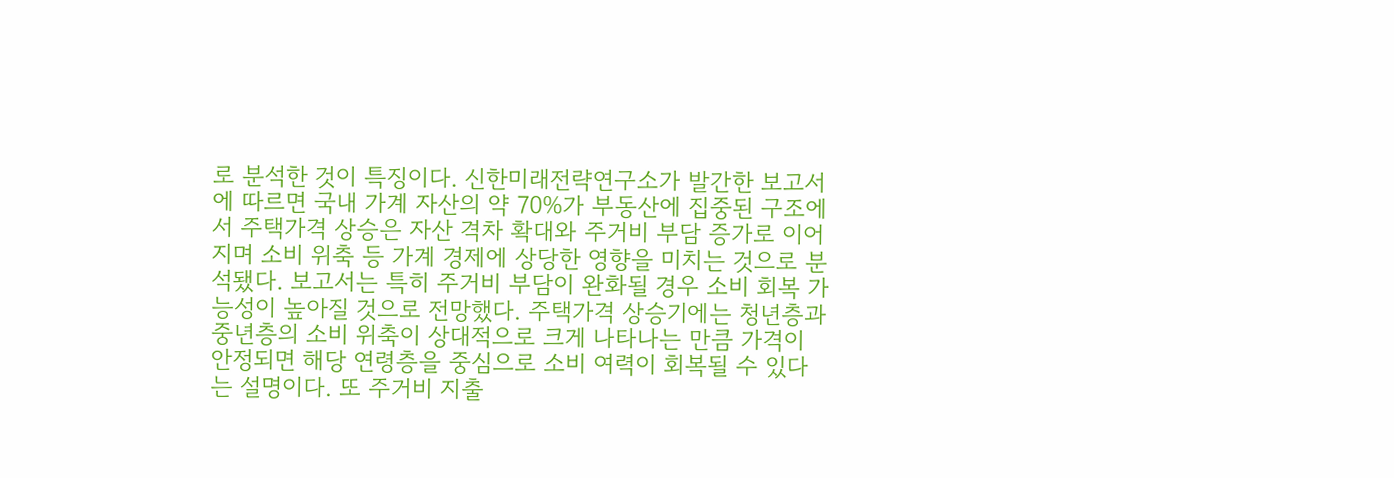로 분석한 것이 특징이다. 신한미래전략연구소가 발간한 보고서에 따르면 국내 가계 자산의 약 70%가 부동산에 집중된 구조에서 주택가격 상승은 자산 격차 확대와 주거비 부담 증가로 이어지며 소비 위축 등 가계 경제에 상당한 영향을 미치는 것으로 분석됐다. 보고서는 특히 주거비 부담이 완화될 경우 소비 회복 가능성이 높아질 것으로 전망했다. 주택가격 상승기에는 청년층과 중년층의 소비 위축이 상대적으로 크게 나타나는 만큼 가격이 안정되면 해당 연령층을 중심으로 소비 여력이 회복될 수 있다는 설명이다. 또 주거비 지출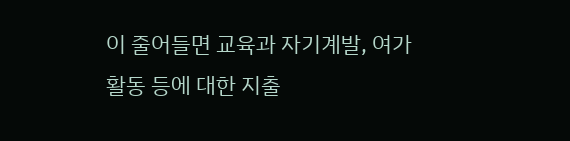이 줄어들면 교육과 자기계발, 여가 활동 등에 대한 지출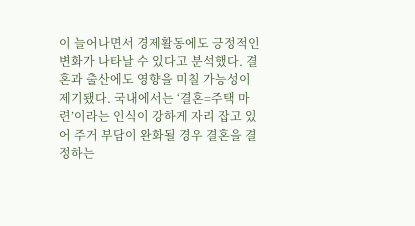이 늘어나면서 경제활동에도 긍정적인 변화가 나타날 수 있다고 분석했다. 결혼과 출산에도 영향을 미칠 가능성이 제기됐다. 국내에서는 ‘결혼=주택 마련’이라는 인식이 강하게 자리 잡고 있어 주거 부담이 완화될 경우 결혼을 결정하는